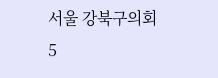서울 강북구의회 5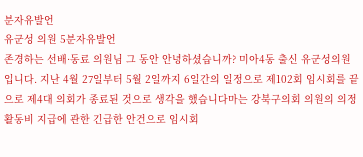분자유발언
유군성 의원 5분자유발언
존경하는 선배·동료 의원님 그 동안 안녕하셨습니까? 미아4동 출신 유군성의원입니다. 지난 4월 27일부터 5월 2일까지 6일간의 일정으로 제102회 임시회를 끝으로 제4대 의회가 종료된 것으로 생각을 했습니다마는 강북구의회 의원의 의정활동비 지급에 관한 긴급한 안건으로 임시회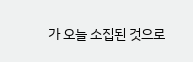가 오늘 소집된 것으로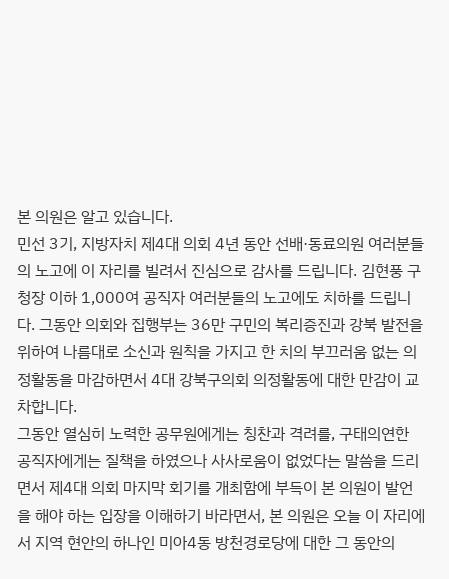본 의원은 알고 있습니다.
민선 3기, 지방자치 제4대 의회 4년 동안 선배·동료의원 여러분들의 노고에 이 자리를 빌려서 진심으로 감사를 드립니다. 김현풍 구청장 이하 1,000여 공직자 여러분들의 노고에도 치하를 드립니다. 그동안 의회와 집행부는 36만 구민의 복리증진과 강북 발전을 위하여 나름대로 소신과 원칙을 가지고 한 치의 부끄러움 없는 의정활동을 마감하면서 4대 강북구의회 의정활동에 대한 만감이 교차합니다.
그동안 열심히 노력한 공무원에게는 칭찬과 격려를, 구태의연한 공직자에게는 질책을 하였으나 사사로움이 없었다는 말씀을 드리면서 제4대 의회 마지막 회기를 개최함에 부득이 본 의원이 발언을 해야 하는 입장을 이해하기 바라면서, 본 의원은 오늘 이 자리에서 지역 현안의 하나인 미아4동 방천경로당에 대한 그 동안의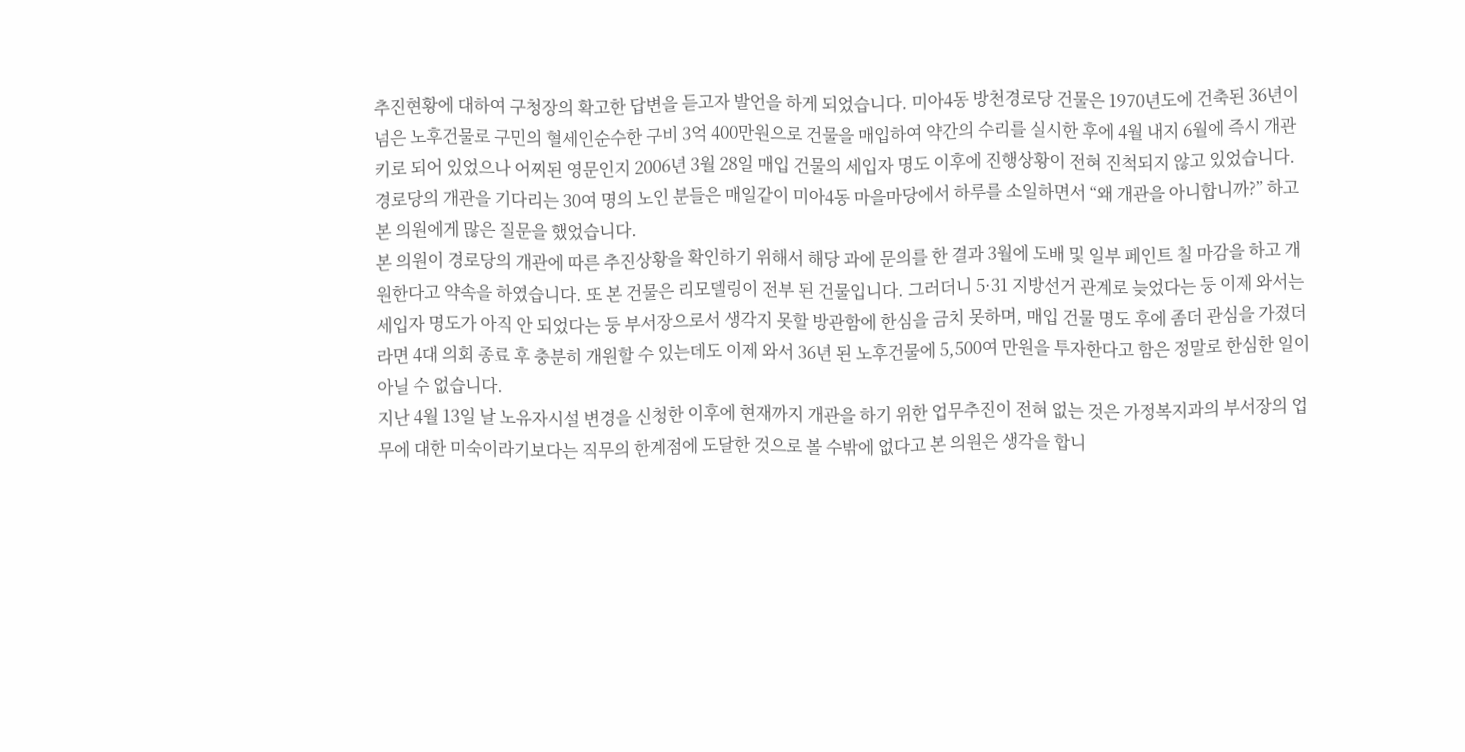추진현황에 대하여 구청장의 확고한 답변을 듣고자 발언을 하게 되었습니다. 미아4동 방천경로당 건물은 1970년도에 건축된 36년이 넘은 노후건물로 구민의 혈세인순수한 구비 3억 400만원으로 건물을 매입하여 약간의 수리를 실시한 후에 4월 내지 6월에 즉시 개관키로 되어 있었으나 어찌된 영문인지 2006년 3월 28일 매입 건물의 세입자 명도 이후에 진행상황이 전혀 진척되지 않고 있었습니다. 경로당의 개관을 기다리는 30여 명의 노인 분들은 매일같이 미아4동 마을마당에서 하루를 소일하면서 “왜 개관을 아니합니까?” 하고 본 의원에게 많은 질문을 했었습니다.
본 의원이 경로당의 개관에 따른 추진상황을 확인하기 위해서 해당 과에 문의를 한 결과 3월에 도배 및 일부 페인트 칠 마감을 하고 개원한다고 약속을 하였습니다. 또 본 건물은 리모델링이 전부 된 건물입니다. 그러더니 5·31 지방선거 관계로 늦었다는 둥 이제 와서는 세입자 명도가 아직 안 되었다는 둥 부서장으로서 생각지 못할 방관함에 한심을 금치 못하며, 매입 건물 명도 후에 좀더 관심을 가졌더라면 4대 의회 종료 후 충분히 개원할 수 있는데도 이제 와서 36년 된 노후건물에 5,500여 만원을 투자한다고 함은 정말로 한심한 일이 아닐 수 없습니다.
지난 4월 13일 날 노유자시설 변경을 신청한 이후에 현재까지 개관을 하기 위한 업무추진이 전혀 없는 것은 가정복지과의 부서장의 업무에 대한 미숙이라기보다는 직무의 한계점에 도달한 것으로 볼 수밖에 없다고 본 의원은 생각을 합니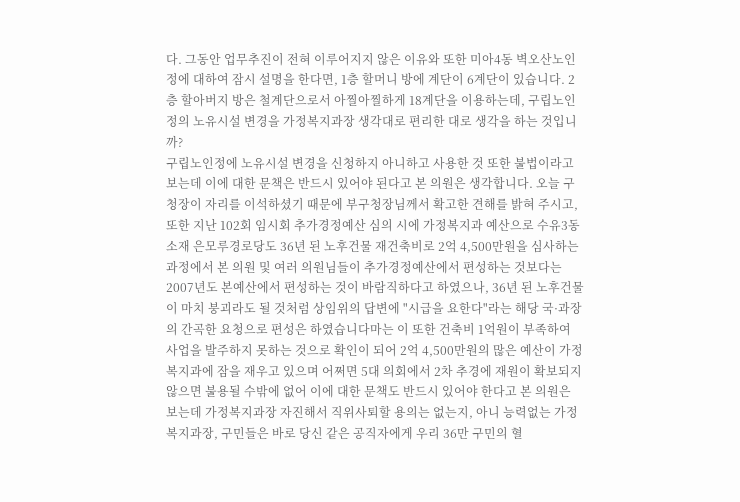다. 그동안 업무추진이 전혀 이루어지지 않은 이유와 또한 미아4동 벽오산노인정에 대하여 잠시 설명을 한다면, 1층 할머니 방에 계단이 6계단이 있습니다. 2층 할아버지 방은 철계단으로서 아찔아찔하게 18계단을 이용하는데, 구립노인정의 노유시설 변경을 가정복지과장 생각대로 편리한 대로 생각을 하는 것입니까?
구립노인정에 노유시설 변경을 신청하지 아니하고 사용한 것 또한 불법이라고 보는데 이에 대한 문책은 반드시 있어야 된다고 본 의원은 생각합니다. 오늘 구청장이 자리를 이석하셨기 때문에 부구청장님께서 확고한 견해를 밝혀 주시고, 또한 지난 102회 임시회 추가경정예산 심의 시에 가정복지과 예산으로 수유3동 소재 은모루경로당도 36년 된 노후건물 재건축비로 2억 4,500만원을 심사하는 과정에서 본 의원 및 여러 의원님들이 추가경정예산에서 편성하는 것보다는 2007년도 본예산에서 편성하는 것이 바람직하다고 하였으나, 36년 된 노후건물이 마치 붕괴라도 될 것처럼 상임위의 답변에 "시급을 요한다"라는 해당 국·과장의 간곡한 요청으로 편성은 하였습니다마는 이 또한 건축비 1억원이 부족하여 사업을 발주하지 못하는 것으로 확인이 되어 2억 4,500만원의 많은 예산이 가정복지과에 잠을 재우고 있으며 어쩌면 5대 의회에서 2차 추경에 재원이 확보되지 않으면 불용될 수밖에 없어 이에 대한 문책도 반드시 있어야 한다고 본 의원은 보는데 가정복지과장 자진해서 직위사퇴할 용의는 없는지, 아니 능력없는 가정복지과장, 구민들은 바로 당신 같은 공직자에게 우리 36만 구민의 혈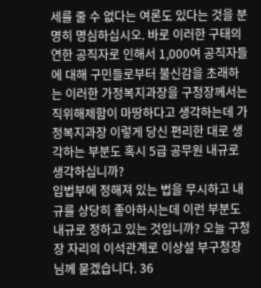세를 줄 수 없다는 여론도 있다는 것을 분명히 명심하십시오. 바로 이러한 구태의연한 공직자로 인해서 1,000여 공직자들에 대해 구민들로부터 불신감을 초래하는 이러한 가정복지과장을 구청장께서는 직위해제함이 마땅하다고 생각하는데 가정복지과장 이렇게 당신 편리한 대로 생각하는 부분도 혹시 5급 공무원 내규로 생각하십니까?
입법부에 정해져 있는 법을 무시하고 내규를 상당히 좋아하시는데 이런 부분도 내규로 정하고 있는 것입니까? 오늘 구청장 자리의 이석관계로 이상설 부구청장님께 묻겠습니다. 36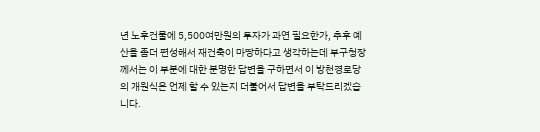년 노후건물에 5,500여만원의 투자가 과연 필요한가, 추후 예산을 좀더 편성해서 재건축이 마땅하다고 생각하는데 부구청장께서는 이 부분에 대한 분명한 답변을 구하면서 이 방천경로당의 개원식은 언제 할 수 있는지 더불어서 답변을 부탁드리겠습니다.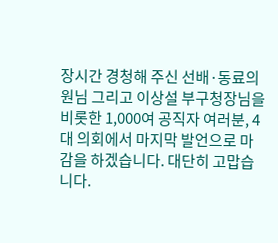장시간 경청해 주신 선배·동료의원님 그리고 이상설 부구청장님을 비롯한 1,000여 공직자 여러분, 4대 의회에서 마지막 발언으로 마감을 하겠습니다. 대단히 고맙습니다.